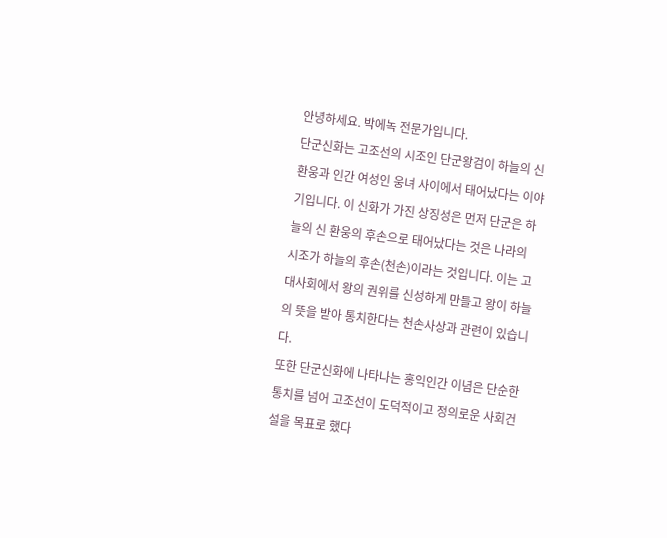안녕하세요. 박에녹 전문가입니다.
단군신화는 고조선의 시조인 단군왕검이 하늘의 신 환웅과 인간 여성인 웅녀 사이에서 태어났다는 이야기입니다. 이 신화가 가진 상징성은 먼저 단군은 하늘의 신 환웅의 후손으로 태어났다는 것은 나라의 시조가 하늘의 후손(천손)이라는 것입니다. 이는 고대사회에서 왕의 권위를 신성하게 만들고 왕이 하늘의 뜻을 받아 통치한다는 천손사상과 관련이 있습니다.
또한 단군신화에 나타나는 홍익인간 이념은 단순한 통치를 넘어 고조선이 도덕적이고 정의로운 사회건설을 목표로 했다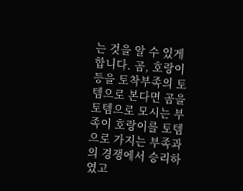는 것을 알 수 있게 합니다. 곰, 호랑이 등을 토착부족의 토템으로 본다면 곰을 토템으로 모시는 부족이 호랑이를 토템으로 가지는 부족과의 경쟁에서 승리하였고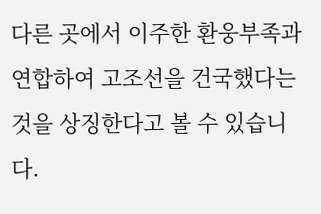다른 곳에서 이주한 환웅부족과 연합하여 고조선을 건국했다는 것을 상징한다고 볼 수 있습니다.